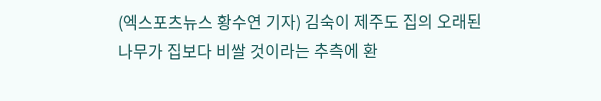(엑스포츠뉴스 황수연 기자) 김숙이 제주도 집의 오래된 나무가 집보다 비쌀 것이라는 추측에 환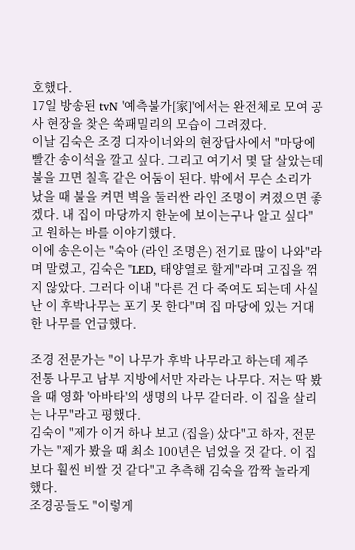호했다.
17일 방송된 tvN '예측불가[家]'에서는 완전체로 모여 공사 현장을 찾은 쑥패밀리의 모습이 그려졌다.
이날 김숙은 조경 디자이너와의 현장답사에서 "마당에 빨간 송이석을 깔고 싶다. 그리고 여기서 몇 달 살았는데 불을 끄면 칠흑 같은 어둠이 된다. 밖에서 무슨 소리가 났을 때 불을 켜면 벽을 둘러싼 라인 조명이 켜졌으면 좋겠다. 내 집이 마당까지 한눈에 보이는구나 알고 싶다"고 원하는 바를 이야기했다.
이에 송은이는 "숙아 (라인 조명은) 전기료 많이 나와"라며 말렸고, 김숙은 "LED, 태양열로 할게"라며 고집을 꺾지 않았다. 그러다 이내 "다른 건 다 죽여도 되는데 사실 난 이 후박나무는 포기 못 한다"며 집 마당에 있는 거대한 나무를 언급했다.

조경 전문가는 "이 나무가 후박 나무라고 하는데 제주 전통 나무고 남부 지방에서만 자라는 나무다. 저는 딱 봤을 때 영화 '아바타'의 생명의 나무 같더라. 이 집을 살리는 나무"라고 평했다.
김숙이 "제가 이거 하나 보고 (집을) 샀다"고 하자, 전문가는 "제가 봤을 때 최소 100년은 넘었을 것 같다. 이 집보다 훨씬 비쌀 것 같다"고 추측해 김숙을 깜짝 놀라게 했다.
조경공들도 "이렇게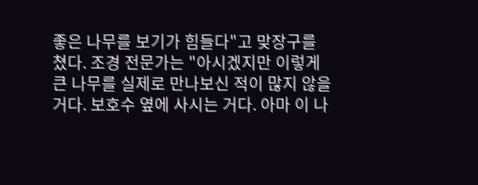좋은 나무를 보기가 힘들다"고 맞장구를 쳤다. 조경 전문가는 "아시겠지만 이렇게 큰 나무를 실제로 만나보신 적이 많지 않을 거다. 보호수 옆에 사시는 거다. 아마 이 나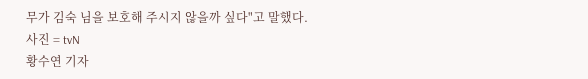무가 김숙 님을 보호해 주시지 않을까 싶다"고 말했다.
사진 = tvN
황수연 기자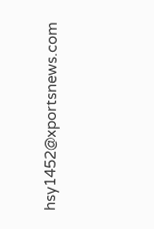hsy1452@xportsnews.com